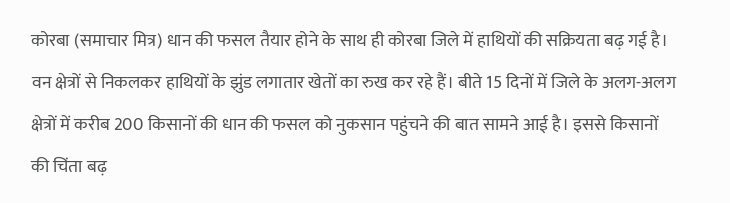कोरबा (समाचार मित्र) धान की फसल तैयार होने के साथ ही कोरबा जिले में हाथियों की सक्रियता बढ़ गई है। वन क्षेत्रों से निकलकर हाथियों के झुंड लगातार खेतों का रुख कर रहे हैं। बीते 15 दिनों में जिले के अलग-अलग क्षेत्रों में करीब 200 किसानों की धान की फसल को नुकसान पहुंचने की बात सामने आई है। इससे किसानों की चिंता बढ़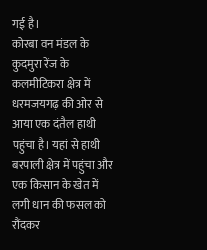गई है।
कोरबा वन मंडल के कुदमुरा रेंज के कलमीटिकरा क्षेत्र में धरमजयगढ़ की ओर से आया एक दंतैल हाथी पहुंचा है। यहां से हाथी बरपाली क्षेत्र में पहुंचा और एक किसान के खेत में लगी धान की फसल को रौंदकर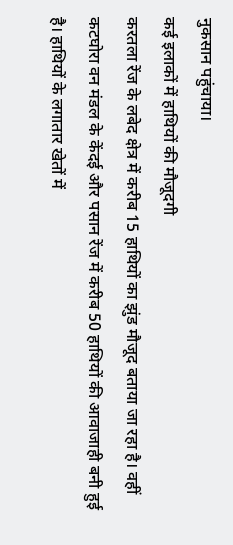नुकसान पहुंचाया।
कई इलाकों में हाथियों की मौजूदगी
करतला रेंज के लबेद क्षेत्र में करीब 15 हाथियों का झुंड मौजूद बताया जा रहा है। वहीं कटघोरा वन मंडल के केंदई और पसान रेंज में करीब 50 हाथियों की आवाजाही बनी हुई है। हाथियों के लगातार खेतों में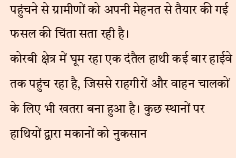पहुंचने से ग्रामीणों को अपनी मेहनत से तैयार की गई फसल की चिंता सता रही है।
कोरबी क्षेत्र में घूम रहा एक दंतैल हाथी कई बार हाईवे तक पहुंच रहा है, जिससे राहगीरों और वाहन चालकों के लिए भी खतरा बना हुआ है। कुछ स्थानों पर हाथियों द्वारा मकानों को नुकसान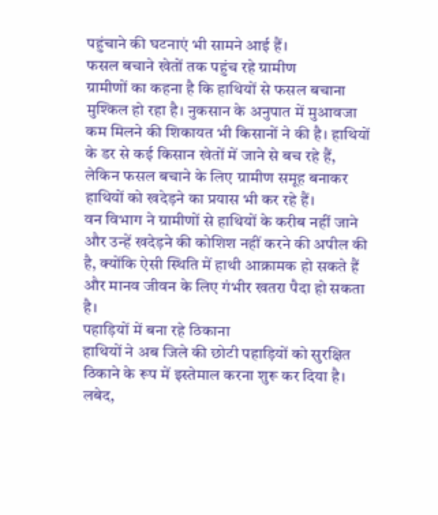पहुंचाने की घटनाएं भी सामने आई हैं।
फसल बचाने खेतों तक पहुंच रहे ग्रामीण
ग्रामीणों का कहना है कि हाथियों से फसल बचाना मुश्किल हो रहा है। नुकसान के अनुपात में मुआवजा कम मिलने की शिकायत भी किसानों ने की है। हाथियों के डर से कई किसान खेतों में जाने से बच रहे हैं, लेकिन फसल बचाने के लिए ग्रामीण समूह बनाकर हाथियों को खदेड़ने का प्रयास भी कर रहे हैं।
वन विभाग ने ग्रामीणों से हाथियों के करीब नहीं जाने और उन्हें खदेड़ने की कोशिश नहीं करने की अपील की है, क्योंकि ऐसी स्थिति में हाथी आक्रामक हो सकते हैं और मानव जीवन के लिए गंभीर खतरा पैदा हो सकता है।
पहाड़ियों में बना रहे ठिकाना
हाथियों ने अब जिले की छोटी पहाड़ियों को सुरक्षित ठिकाने के रूप में इस्तेमाल करना शुरू कर दिया है। लबेद,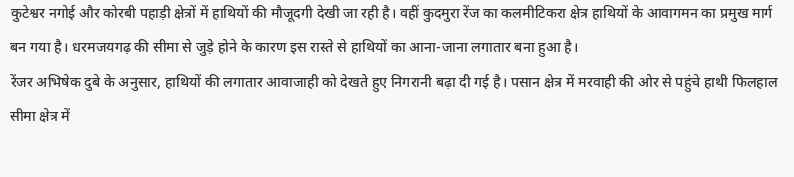कुटेश्वर नगोई और कोरबी पहाड़ी क्षेत्रों में हाथियों की मौजूदगी देखी जा रही है। वहीं कुदमुरा रेंज का कलमीटिकरा क्षेत्र हाथियों के आवागमन का प्रमुख मार्ग बन गया है। धरमजयगढ़ की सीमा से जुड़े होने के कारण इस रास्ते से हाथियों का आना-जाना लगातार बना हुआ है।
रेंजर अभिषेक दुबे के अनुसार, हाथियों की लगातार आवाजाही को देखते हुए निगरानी बढ़ा दी गई है। पसान क्षेत्र में मरवाही की ओर से पहुंचे हाथी फिलहाल सीमा क्षेत्र में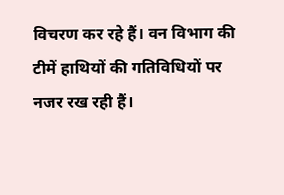विचरण कर रहे हैं। वन विभाग की टीमें हाथियों की गतिविधियों पर नजर रख रही हैं।